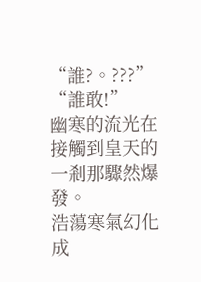“誰?。???”
“誰敢!”
幽寒的流光在接觸到皇天的一剎那驟然爆發。
浩蕩寒氣幻化成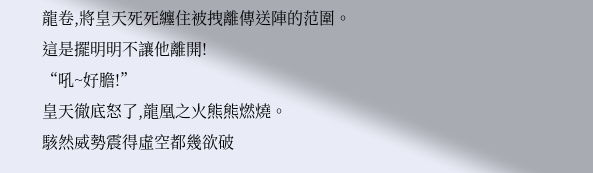龍卷,將皇天死死纏住被拽離傳送陣的范圍。
這是擺明明不讓他離開!
“吼~好膽!”
皇天徹底怒了,龍凰之火熊熊燃燒。
駭然威勢震得虛空都幾欲破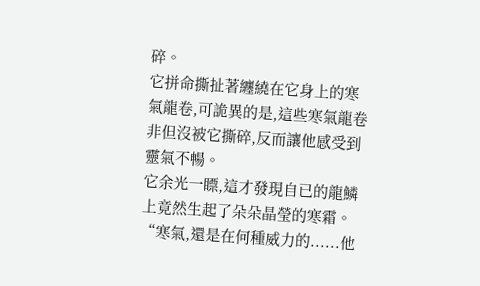碎。
它拼命撕扯著纏繞在它身上的寒氣龍卷,可詭異的是,這些寒氣龍卷非但沒被它撕碎,反而讓他感受到靈氣不暢。
它余光一瞟,這才發現自已的龍鱗上竟然生起了朵朵晶瑩的寒霜。
“寒氣,還是在何種威力的......他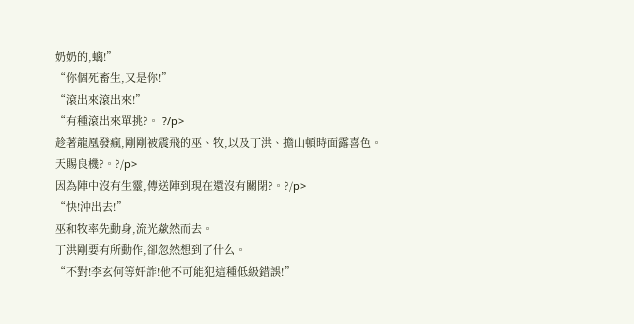奶奶的,螭!”
“你個死畜生,又是你!”
“滾出來滾出來!”
“有種滾出來單挑?。 ?/p>
趁著龍凰發瘋,剛剛被震飛的巫、牧,以及丁洪、擔山頓時面露喜色。
天賜良機?。?/p>
因為陣中沒有生靈,傳送陣到現在還沒有關閉?。?/p>
“快!沖出去!”
巫和牧率先動身,流光歘然而去。
丁洪剛要有所動作,卻忽然想到了什么。
“不對!李玄何等奸詐!他不可能犯這種低級錯誤!”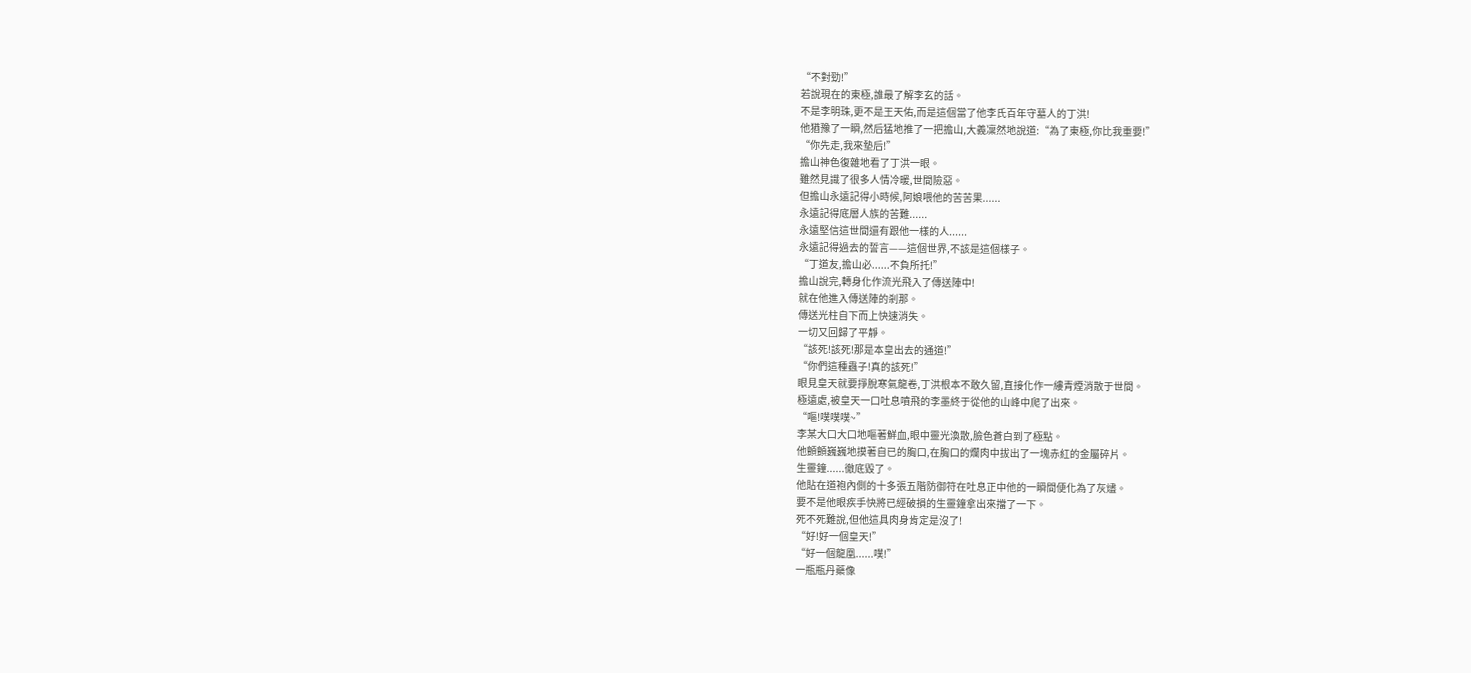“不對勁!”
若說現在的東極,誰最了解李玄的話。
不是李明珠,更不是王天佑,而是這個當了他李氏百年守墓人的丁洪!
他猶豫了一瞬,然后猛地推了一把擔山,大義凜然地說道:“為了東極,你比我重要!”
“你先走,我來墊后!”
擔山神色復雜地看了丁洪一眼。
雖然見識了很多人情冷暖,世間險惡。
但擔山永遠記得小時候,阿娘喂他的苦苦果......
永遠記得底層人族的苦難......
永遠堅信這世間還有跟他一樣的人......
永遠記得過去的誓言——這個世界,不該是這個樣子。
“丁道友,擔山必......不負所托!”
擔山說完,轉身化作流光飛入了傳送陣中!
就在他進入傳送陣的剎那。
傳送光柱自下而上快速消失。
一切又回歸了平靜。
“該死!該死!那是本皇出去的通道!”
“你們這種蟲子!真的該死!”
眼見皇天就要掙脫寒氣龍卷,丁洪根本不敢久留,直接化作一縷青煙消散于世間。
極遠處,被皇天一口吐息噴飛的李墨終于從他的山峰中爬了出來。
“嘔!噗噗噗~”
李某大口大口地嘔著鮮血,眼中靈光渙散,臉色蒼白到了極點。
他顫顫巍巍地摸著自已的胸口,在胸口的爛肉中拔出了一塊赤紅的金屬碎片。
生靈鐘......徹底毀了。
他貼在道袍內側的十多張五階防御符在吐息正中他的一瞬間便化為了灰燼。
要不是他眼疾手快將已經破損的生靈鐘拿出來擋了一下。
死不死難說,但他這具肉身肯定是沒了!
“好!好一個皇天!”
“好一個龍凰......噗!”
一瓶瓶丹藥像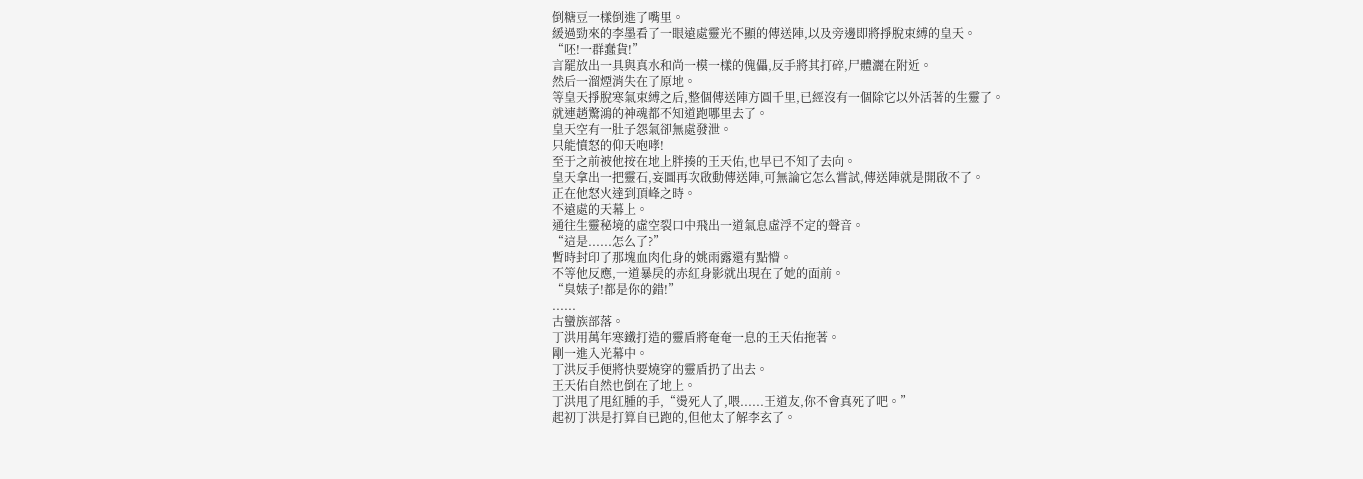倒糖豆一樣倒進了嘴里。
緩過勁來的李墨看了一眼遠處靈光不顯的傳送陣,以及旁邊即將掙脫束縛的皇天。
“呸!一群蠢貨!”
言罷放出一具與真水和尚一模一樣的傀儡,反手將其打碎,尸體灑在附近。
然后一溜煙消失在了原地。
等皇天掙脫寒氣束縛之后,整個傳送陣方圓千里,已經沒有一個除它以外活著的生靈了。
就連趙驚鴻的神魂都不知道跑哪里去了。
皇天空有一肚子怨氣卻無處發泄。
只能憤怒的仰天咆哮!
至于之前被他按在地上胖揍的王天佑,也早已不知了去向。
皇天拿出一把靈石,妄圖再次啟動傳送陣,可無論它怎么嘗試,傳送陣就是開啟不了。
正在他怒火達到頂峰之時。
不遠處的天幕上。
通往生靈秘境的虛空裂口中飛出一道氣息虛浮不定的聲音。
“這是......怎么了?”
暫時封印了那塊血肉化身的姚雨露還有點懵。
不等他反應,一道暴戾的赤紅身影就出現在了她的面前。
“臭婊子!都是你的錯!”
......
古蠻族部落。
丁洪用萬年寒鐵打造的靈盾將奄奄一息的王天佑拖著。
剛一進入光幕中。
丁洪反手便將快要燒穿的靈盾扔了出去。
王天佑自然也倒在了地上。
丁洪甩了甩紅腫的手,“燙死人了,喂......王道友,你不會真死了吧。”
起初丁洪是打算自已跑的,但他太了解李玄了。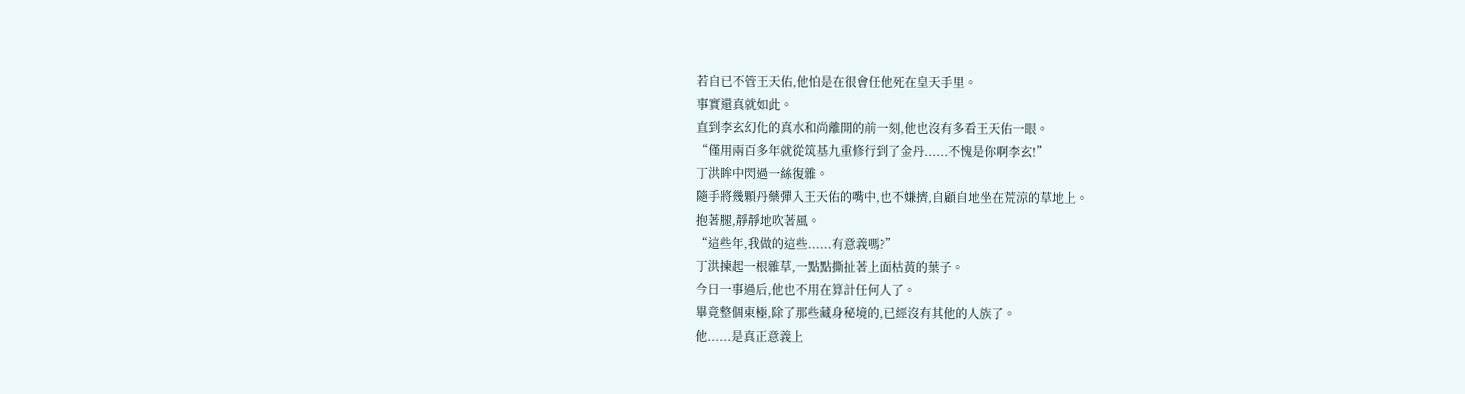若自已不管王天佑,他怕是在很會任他死在皇天手里。
事實還真就如此。
直到李玄幻化的真水和尚離開的前一刻,他也沒有多看王天佑一眼。
“僅用兩百多年就從筑基九重修行到了金丹......不愧是你啊李玄!”
丁洪眸中閃過一絲復雜。
隨手將幾顆丹藥彈入王天佑的嘴中,也不嫌擠,自顧自地坐在荒涼的草地上。
抱著腿,靜靜地吹著風。
“這些年,我做的這些......有意義嗎?”
丁洪揀起一根雜草,一點點撕扯著上面枯黃的葉子。
今日一事過后,他也不用在算計任何人了。
畢竟整個東極,除了那些藏身秘境的,已經沒有其他的人族了。
他......是真正意義上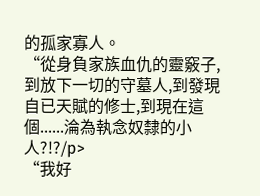的孤家寡人。
“從身負家族血仇的靈竅子,到放下一切的守墓人,到發現自已天賦的修士,到現在這個......淪為執念奴隸的小人?!?/p>
“我好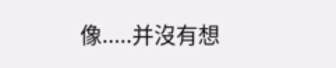像.....并沒有想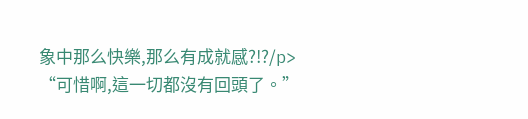象中那么快樂,那么有成就感?!?/p>
“可惜啊,這一切都沒有回頭了。”